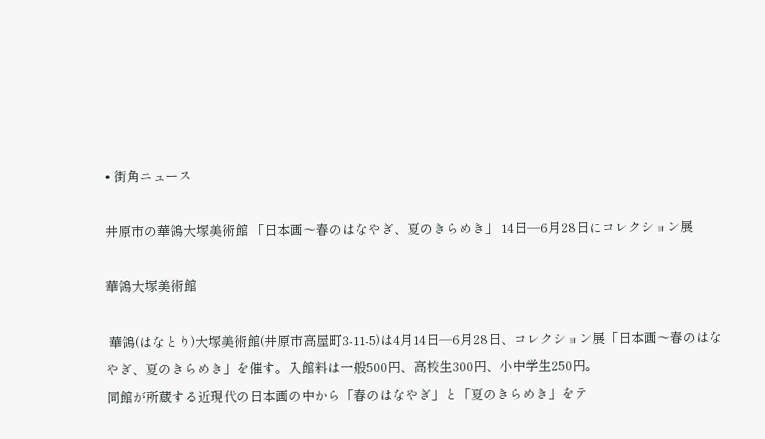• 街角ニュース

井原市の華鴒大塚美術館 「日本画〜春のはなやぎ、夏のきらめき」 14日─6月28日にコレクション展

華鴒大塚美術館

 華鴒(はなとり)大塚美術館(井原市高屋町3-11-5)は4月14日─6月28日、コレクション展「日本画〜春のはなやぎ、夏のきらめき」を催す。入館料は一般500円、高校生300円、小中学生250円。
同館が所蔵する近現代の日本画の中から「春のはなやぎ」と「夏のきらめき」をテ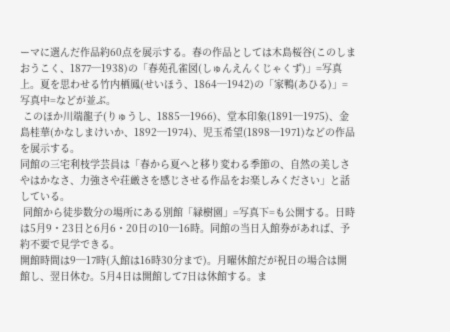ーマに選んだ作品約60点を展示する。春の作品としては木島桜谷(このしまおうこく、1877─1938)の「春苑孔雀図(しゅんえんくじゃくず)」=写真上。夏を思わせる竹内栖鳳(せいほう、1864─1942)の「家鴨(あひる)」=写真中=などが並ぶ。
 このほか川端龍子(りゅうし、1885─1966)、堂本印象(1891─1975)、金島桂華(かなしまけいか、1892─1974)、児玉希望(1898─1971)などの作品を展示する。
同館の三宅利枝学芸員は「春から夏へと移り変わる季節の、自然の美しさやはかなさ、力強さや荘厳さを感じさせる作品をお楽しみください」と話している。
 同館から徒歩数分の場所にある別館「緑樹園」=写真下=も公開する。日時は5月9・23日と6月6・20日の10─16時。同館の当日入館券があれば、予約不要で見学できる。
開館時間は9─17時(入館は16時30分まで)。月曜休館だが祝日の場合は開館し、翌日休む。5月4日は開館して7日は休館する。ま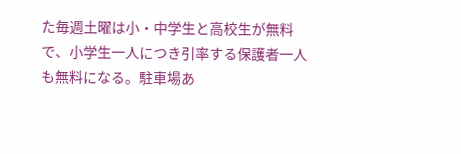た毎週土曜は小・中学生と高校生が無料で、小学生一人につき引率する保護者一人も無料になる。駐車場あ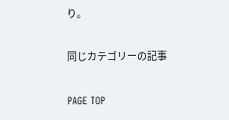り。

同じカテゴリーの記事

PAGE TOP